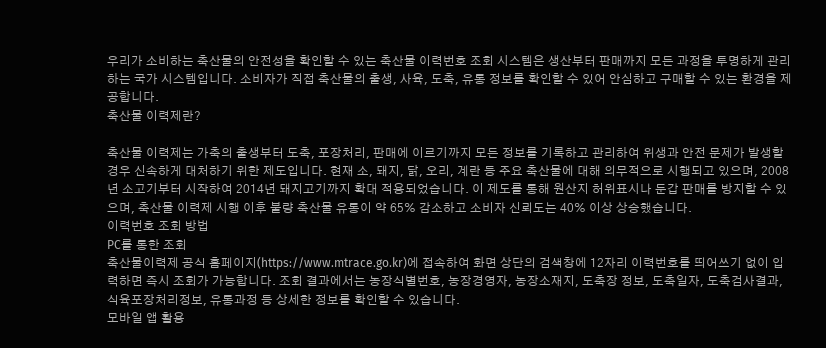우리가 소비하는 축산물의 안전성을 확인할 수 있는 축산물 이력번호 조회 시스템은 생산부터 판매까지 모든 과정을 투명하게 관리하는 국가 시스템입니다. 소비자가 직접 축산물의 출생, 사육, 도축, 유통 정보를 확인할 수 있어 안심하고 구매할 수 있는 환경을 제공합니다.
축산물 이력제란?

축산물 이력제는 가축의 출생부터 도축, 포장처리, 판매에 이르기까지 모든 정보를 기록하고 관리하여 위생과 안전 문제가 발생할 경우 신속하게 대처하기 위한 제도입니다. 현재 소, 돼지, 닭, 오리, 계란 등 주요 축산물에 대해 의무적으로 시행되고 있으며, 2008년 소고기부터 시작하여 2014년 돼지고기까지 확대 적용되었습니다. 이 제도를 통해 원산지 허위표시나 둔갑 판매를 방지할 수 있으며, 축산물 이력제 시행 이후 불량 축산물 유통이 약 65% 감소하고 소비자 신뢰도는 40% 이상 상승했습니다.
이력번호 조회 방법
PC를 통한 조회
축산물이력제 공식 홈페이지(https://www.mtrace.go.kr)에 접속하여 화면 상단의 검색창에 12자리 이력번호를 띄어쓰기 없이 입력하면 즉시 조회가 가능합니다. 조회 결과에서는 농장식별번호, 농장경영자, 농장소재지, 도축장 정보, 도축일자, 도축검사결과, 식육포장처리정보, 유통과정 등 상세한 정보를 확인할 수 있습니다.
모바일 앱 활용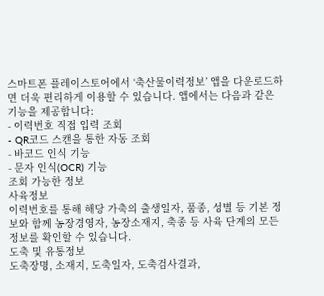스마트폰 플레이스토어에서 ‘축산물이력정보’ 앱을 다운로드하면 더욱 편리하게 이용할 수 있습니다. 앱에서는 다음과 같은 기능을 제공합니다:
- 이력번호 직접 입력 조회
- QR코드 스캔을 통한 자동 조회
- 바코드 인식 기능
- 문자 인식(OCR) 기능
조회 가능한 정보
사육정보
이력번호를 통해 해당 가축의 출생일자, 품종, 성별 등 기본 정보와 함께 농장경영자, 농장소재지, 축종 등 사육 단계의 모든 정보를 확인할 수 있습니다.
도축 및 유통정보
도축장명, 소재지, 도축일자, 도축검사결과,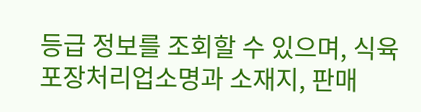등급 정보를 조회할 수 있으며, 식육포장처리업소명과 소재지, 판매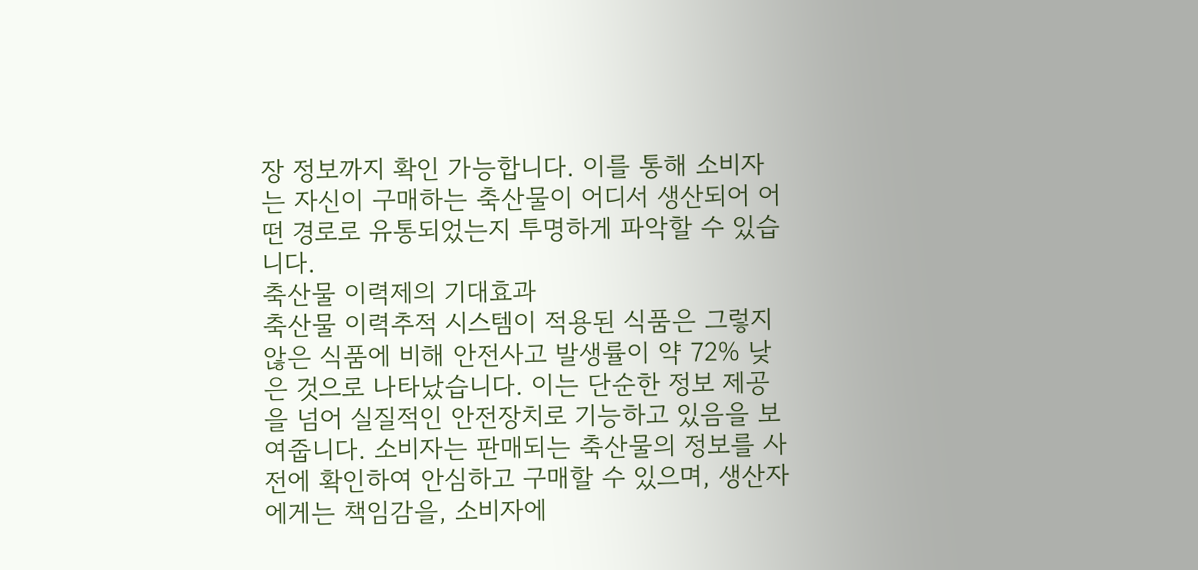장 정보까지 확인 가능합니다. 이를 통해 소비자는 자신이 구매하는 축산물이 어디서 생산되어 어떤 경로로 유통되었는지 투명하게 파악할 수 있습니다.
축산물 이력제의 기대효과
축산물 이력추적 시스템이 적용된 식품은 그렇지 않은 식품에 비해 안전사고 발생률이 약 72% 낮은 것으로 나타났습니다. 이는 단순한 정보 제공을 넘어 실질적인 안전장치로 기능하고 있음을 보여줍니다. 소비자는 판매되는 축산물의 정보를 사전에 확인하여 안심하고 구매할 수 있으며, 생산자에게는 책임감을, 소비자에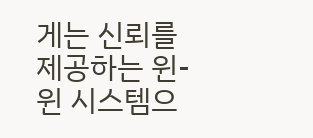게는 신뢰를 제공하는 윈-윈 시스템으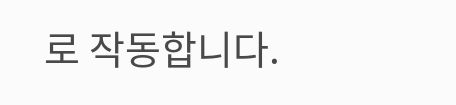로 작동합니다.